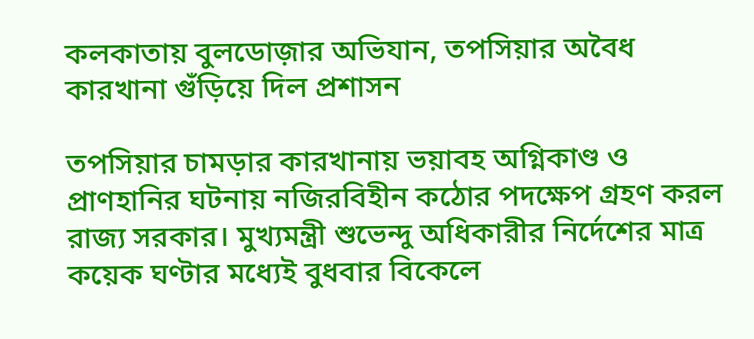কলকাতায় বুলডোজ়ার অভিযান, তপসিয়ার অবৈধ কারখানা গুঁড়িয়ে দিল প্রশাসন

তপসিয়ার চামড়ার কারখানায় ভয়াবহ অগ্নিকাণ্ড ও প্রাণহানির ঘটনায় নজিরবিহীন কঠোর পদক্ষেপ গ্রহণ করল রাজ্য সরকার। মুখ্যমন্ত্রী শুভেন্দু অধিকারীর নির্দেশের মাত্র কয়েক ঘণ্টার মধ্যেই বুধবার বিকেলে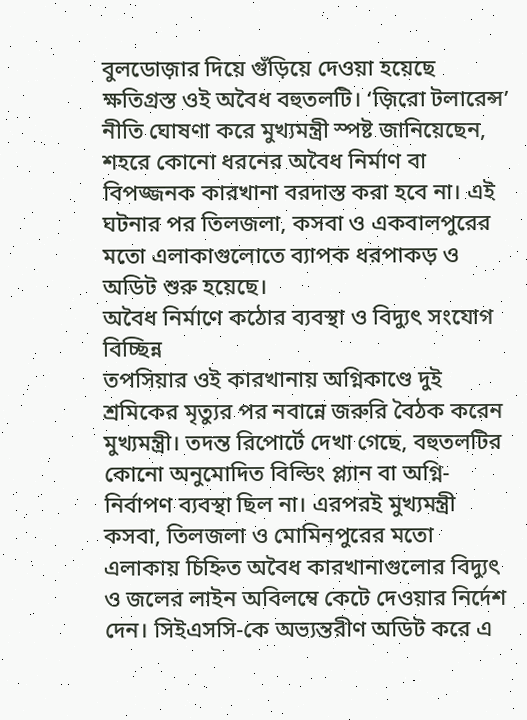বুলডোজ়ার দিয়ে গুঁড়িয়ে দেওয়া হয়েছে ক্ষতিগ্রস্ত ওই অবৈধ বহুতলটি। ‘জ়িরো টলারেন্স’ নীতি ঘোষণা করে মুখ্যমন্ত্রী স্পষ্ট জানিয়েছেন, শহরে কোনো ধরনের অবৈধ নির্মাণ বা বিপজ্জনক কারখানা বরদাস্ত করা হবে না। এই ঘটনার পর তিলজলা, কসবা ও একবালপুরের মতো এলাকাগুলোতে ব্যাপক ধরপাকড় ও অডিট শুরু হয়েছে।
অবৈধ নির্মাণে কঠোর ব্যবস্থা ও বিদ্যুৎ সংযোগ বিচ্ছিন্ন
তপসিয়ার ওই কারখানায় অগ্নিকাণ্ডে দুই শ্রমিকের মৃত্যুর পর নবান্নে জরুরি বৈঠক করেন মুখ্যমন্ত্রী। তদন্ত রিপোর্টে দেখা গেছে, বহুতলটির কোনো অনুমোদিত বিল্ডিং প্ল্যান বা অগ্নি-নির্বাপণ ব্যবস্থা ছিল না। এরপরই মুখ্যমন্ত্রী কসবা, তিলজলা ও মোমিনপুরের মতো এলাকায় চিহ্নিত অবৈধ কারখানাগুলোর বিদ্যুৎ ও জলের লাইন অবিলম্বে কেটে দেওয়ার নির্দেশ দেন। সিইএসসি-কে অভ্যন্তরীণ অডিট করে এ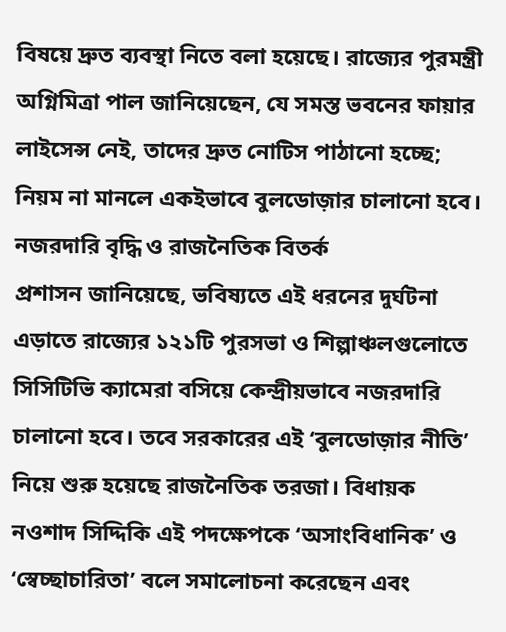বিষয়ে দ্রুত ব্যবস্থা নিতে বলা হয়েছে। রাজ্যের পুরমন্ত্রী অগ্নিমিত্রা পাল জানিয়েছেন, যে সমস্ত ভবনের ফায়ার লাইসেন্স নেই, তাদের দ্রুত নোটিস পাঠানো হচ্ছে; নিয়ম না মানলে একইভাবে বুলডোজ়ার চালানো হবে।
নজরদারি বৃদ্ধি ও রাজনৈতিক বিতর্ক
প্রশাসন জানিয়েছে, ভবিষ্যতে এই ধরনের দুর্ঘটনা এড়াতে রাজ্যের ১২১টি পুরসভা ও শিল্পাঞ্চলগুলোতে সিসিটিভি ক্যামেরা বসিয়ে কেন্দ্রীয়ভাবে নজরদারি চালানো হবে। তবে সরকারের এই ‘বুলডোজ়ার নীতি’ নিয়ে শুরু হয়েছে রাজনৈতিক তরজা। বিধায়ক নওশাদ সিদ্দিকি এই পদক্ষেপকে ‘অসাংবিধানিক’ ও ‘স্বেচ্ছাচারিতা’ বলে সমালোচনা করেছেন এবং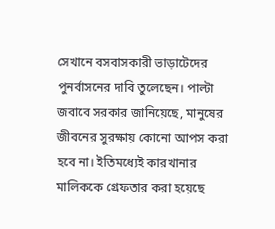সেখানে বসবাসকারী ভাড়াটেদের পুনর্বাসনের দাবি তুলেছেন। পাল্টা জবাবে সরকার জানিয়েছে, মানুষের জীবনের সুরক্ষায় কোনো আপস করা হবে না। ইতিমধ্যেই কারখানার মালিককে গ্রেফতার করা হয়েছে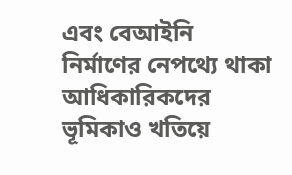এবং বেআইনি নির্মাণের নেপথ্যে থাকা আধিকারিকদের ভূমিকাও খতিয়ে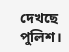দেখছে পুলিশ।